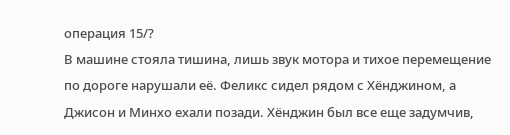операция 15/?
В машине стояла тишина, лишь звук мотора и тихое перемещение по дороге нарушали её. Феликс сидел рядом с Хёнджином, а Джисон и Минхо ехали позади. Хёнджин был все еще задумчив,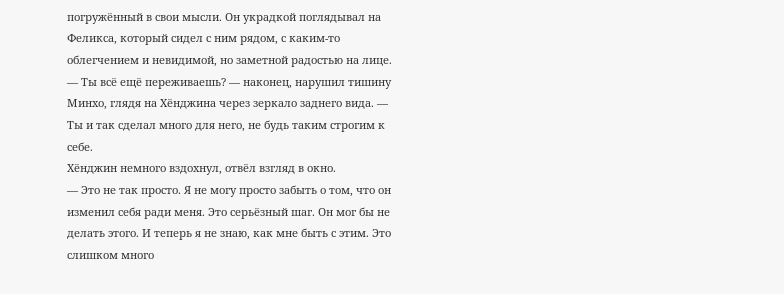погружённый в свои мысли. Он украдкой поглядывал на Феликса, который сидел с ним рядом, с каким-то облегчением и невидимой, но заметной радостью на лице.
— Ты всё ещё переживаешь? — наконец, нарушил тишину Минхо, глядя на Хёнджина через зеркало заднего вида. — Ты и так сделал много для него, не будь таким строгим к себе.
Хёнджин немного вздохнул, отвёл взгляд в окно.
— Это не так просто. Я не могу просто забыть о том, что он изменил себя ради меня. Это серьёзный шаг. Он мог бы не делать этого. И теперь я не знаю, как мне быть с этим. Это слишком много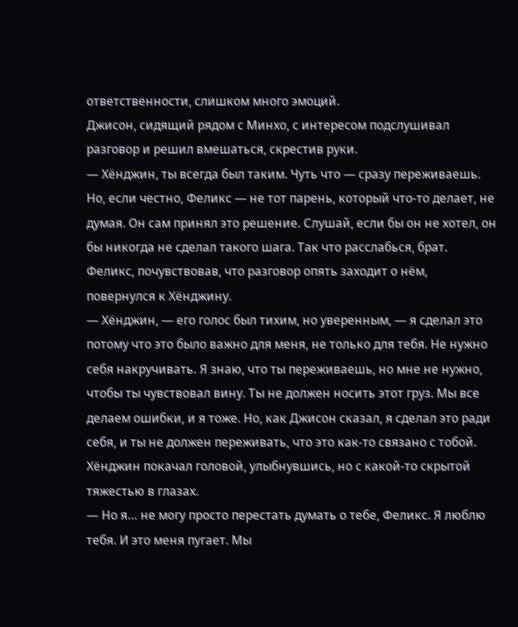ответственности, слишком много эмоций.
Джисон, сидящий рядом с Минхо, с интересом подслушивал разговор и решил вмешаться, скрестив руки.
— Хёнджин, ты всегда был таким. Чуть что — сразу переживаешь. Но, если честно, Феликс — не тот парень, который что-то делает, не думая. Он сам принял это решение. Слушай, если бы он не хотел, он бы никогда не сделал такого шага. Так что расслабься, брат.
Феликс, почувствовав, что разговор опять заходит о нём, повернулся к Хёнджину.
— Хёнджин, — его голос был тихим, но уверенным, — я сделал это потому что это было важно для меня, не только для тебя. Не нужно себя накручивать. Я знаю, что ты переживаешь, но мне не нужно, чтобы ты чувствовал вину. Ты не должен носить этот груз. Мы все делаем ошибки, и я тоже. Но, как Джисон сказал, я сделал это ради себя, и ты не должен переживать, что это как-то связано с тобой.
Хёнджин покачал головой, улыбнувшись, но с какой-то скрытой тяжестью в глазах.
— Но я… не могу просто перестать думать о тебе, Феликс. Я люблю тебя. И это меня пугает. Мы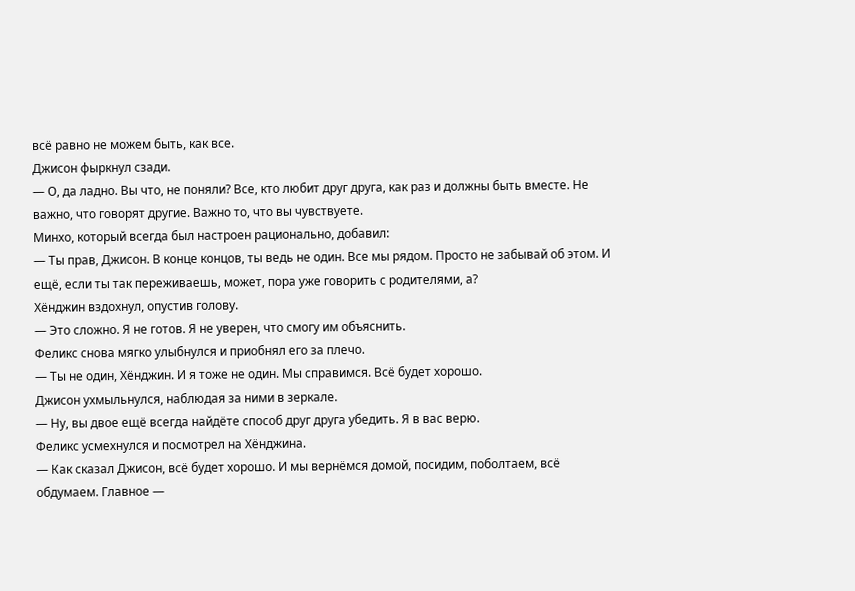всё равно не можем быть, как все.
Джисон фыркнул сзади.
— О, да ладно. Вы что, не поняли? Все, кто любит друг друга, как раз и должны быть вместе. Не важно, что говорят другие. Важно то, что вы чувствуете.
Минхо, который всегда был настроен рационально, добавил:
— Ты прав, Джисон. В конце концов, ты ведь не один. Все мы рядом. Просто не забывай об этом. И ещё, если ты так переживаешь, может, пора уже говорить с родителями, а?
Хёнджин вздохнул, опустив голову.
— Это сложно. Я не готов. Я не уверен, что смогу им объяснить.
Феликс снова мягко улыбнулся и приобнял его за плечо.
— Ты не один, Хёнджин. И я тоже не один. Мы справимся. Всё будет хорошо.
Джисон ухмыльнулся, наблюдая за ними в зеркале.
— Ну, вы двое ещё всегда найдёте способ друг друга убедить. Я в вас верю.
Феликс усмехнулся и посмотрел на Хёнджина.
— Как сказал Джисон, всё будет хорошо. И мы вернёмся домой, посидим, поболтаем, всё обдумаем. Главное —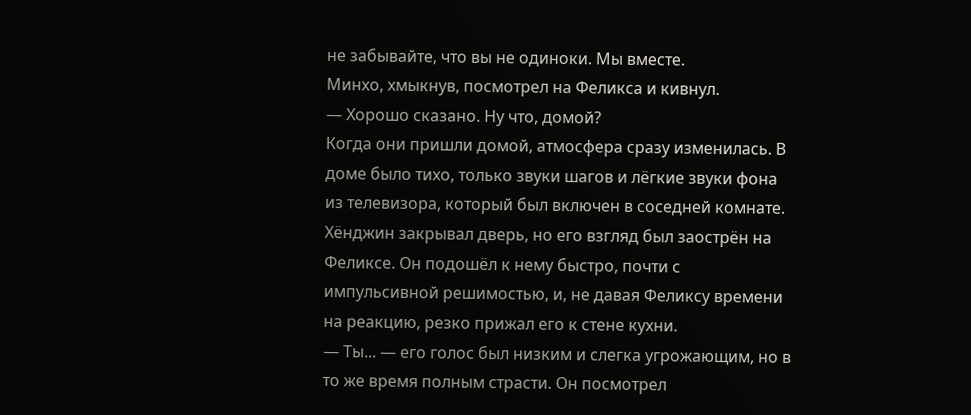не забывайте, что вы не одиноки. Мы вместе.
Минхо, хмыкнув, посмотрел на Феликса и кивнул.
— Хорошо сказано. Ну что, домой?
Когда они пришли домой, атмосфера сразу изменилась. В доме было тихо, только звуки шагов и лёгкие звуки фона из телевизора, который был включен в соседней комнате. Хёнджин закрывал дверь, но его взгляд был заострён на Феликсе. Он подошёл к нему быстро, почти с импульсивной решимостью, и, не давая Феликсу времени на реакцию, резко прижал его к стене кухни.
— Ты... — его голос был низким и слегка угрожающим, но в то же время полным страсти. Он посмотрел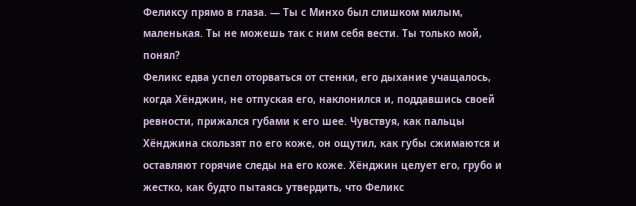Феликсу прямо в глаза. — Ты с Минхо был слишком милым, маленькая. Ты не можешь так с ним себя вести. Ты только мой, понял?
Феликс едва успел оторваться от стенки, его дыхание учащалось, когда Хёнджин, не отпуская его, наклонился и, поддавшись своей ревности, прижался губами к его шее. Чувствуя, как пальцы Хёнджина скользят по его коже, он ощутил, как губы сжимаются и оставляют горячие следы на его коже. Хёнджин целует его, грубо и жестко, как будто пытаясь утвердить, что Феликс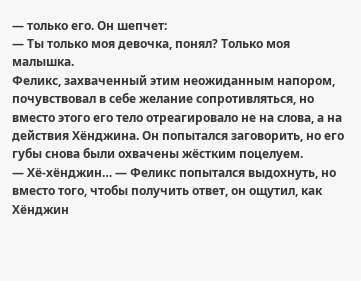— только его. Он шепчет:
— Ты только моя девочка, понял? Только моя малышка.
Феликс, захваченный этим неожиданным напором, почувствовал в себе желание сопротивляться, но вместо этого его тело отреагировало не на слова, а на действия Хёнджина. Он попытался заговорить, но его губы снова были охвачены жёстким поцелуем.
— Хё-хёнджин… — Феликс попытался выдохнуть, но вместо того, чтобы получить ответ, он ощутил, как Хёнджин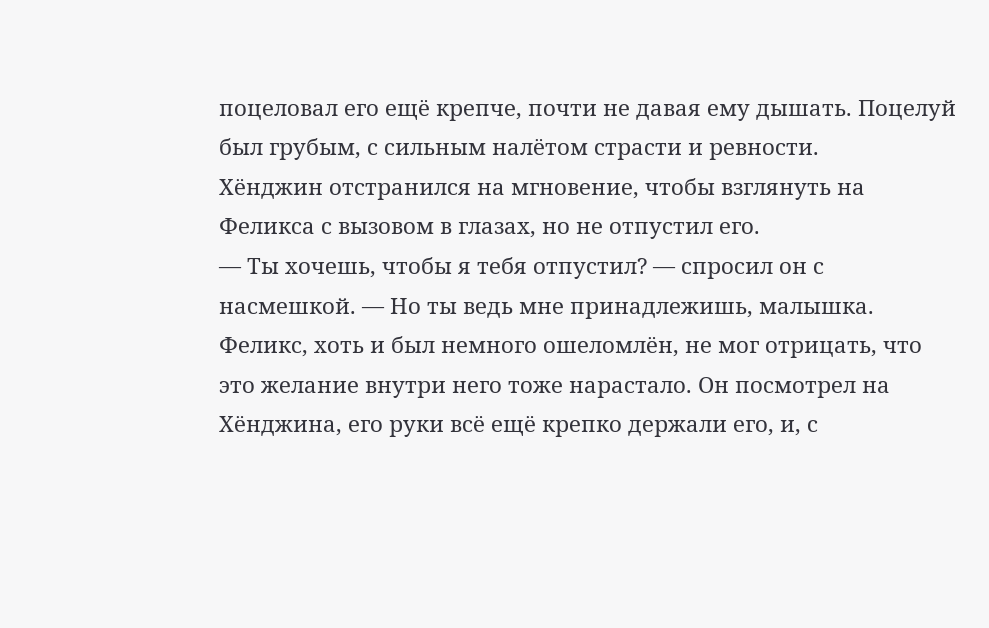поцеловал его ещё крепче, почти не давая ему дышать. Поцелуй был грубым, с сильным налётом страсти и ревности.
Хёнджин отстранился на мгновение, чтобы взглянуть на Феликса с вызовом в глазах, но не отпустил его.
— Ты хочешь, чтобы я тебя отпустил? — спросил он с насмешкой. — Но ты ведь мне принадлежишь, малышка.
Феликс, хоть и был немного ошеломлён, не мог отрицать, что это желание внутри него тоже нарастало. Он посмотрел на Хёнджина, его руки всё ещё крепко держали его, и, с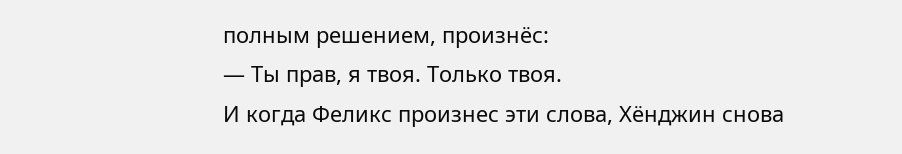полным решением, произнёс:
— Ты прав, я твоя. Только твоя.
И когда Феликс произнес эти слова, Хёнджин снова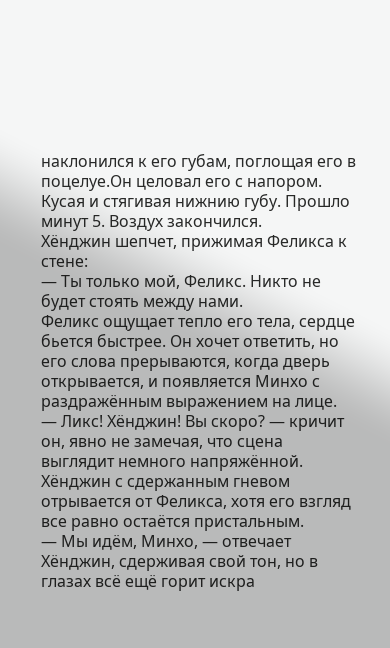наклонился к его губам, поглощая его в поцелуе.Он целовал его с напором. Кусая и стягивая нижнию губу. Прошло минут 5. Воздух закончился.
Хёнджин шепчет, прижимая Феликса к стене:
— Ты только мой, Феликс. Никто не будет стоять между нами.
Феликс ощущает тепло его тела, сердце бьется быстрее. Он хочет ответить, но его слова прерываются, когда дверь открывается, и появляется Минхо с раздражённым выражением на лице.
— Ликс! Хёнджин! Вы скоро? — кричит он, явно не замечая, что сцена выглядит немного напряжённой.
Хёнджин с сдержанным гневом отрывается от Феликса, хотя его взгляд все равно остаётся пристальным.
— Мы идём, Минхо, — отвечает Хёнджин, сдерживая свой тон, но в глазах всё ещё горит искра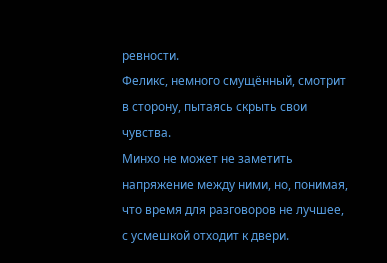ревности.
Феликс, немного смущённый, смотрит в сторону, пытаясь скрыть свои чувства.
Минхо не может не заметить напряжение между ними, но, понимая, что время для разговоров не лучшее, с усмешкой отходит к двери.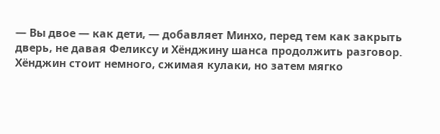— Вы двое — как дети, — добавляет Минхо, перед тем как закрыть дверь, не давая Феликсу и Хёнджину шанса продолжить разговор.
Хёнджин стоит немного, сжимая кулаки, но затем мягко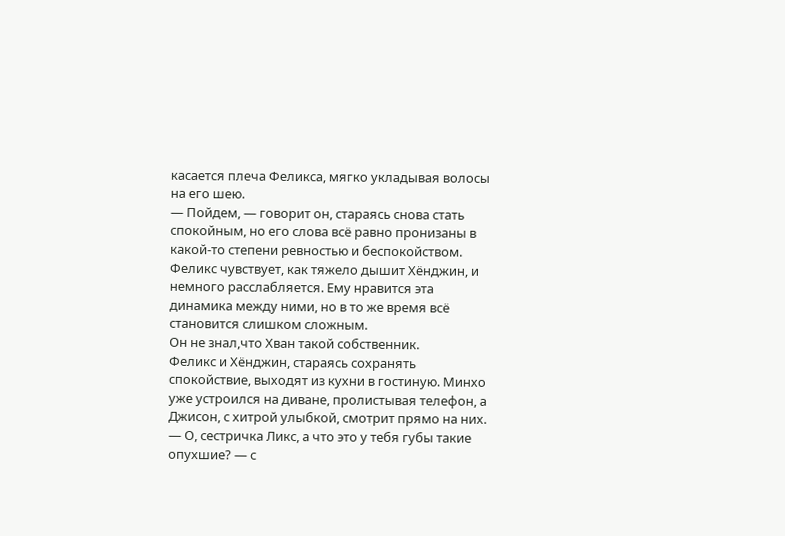касается плеча Феликса, мягко укладывая волосы на его шею.
— Пойдем, — говорит он, стараясь снова стать спокойным, но его слова всё равно пронизаны в какой-то степени ревностью и беспокойством.
Феликс чувствует, как тяжело дышит Хёнджин, и немного расслабляется. Ему нравится эта динамика между ними, но в то же время всё становится слишком сложным.
Он не знал,что Хван такой собственник.
Феликс и Хёнджин, стараясь сохранять спокойствие, выходят из кухни в гостиную. Минхо уже устроился на диване, пролистывая телефон, а Джисон, с хитрой улыбкой, смотрит прямо на них.
— О, сестричка Ликс, а что это у тебя губы такие опухшие? — с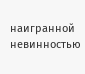наигранной невинностью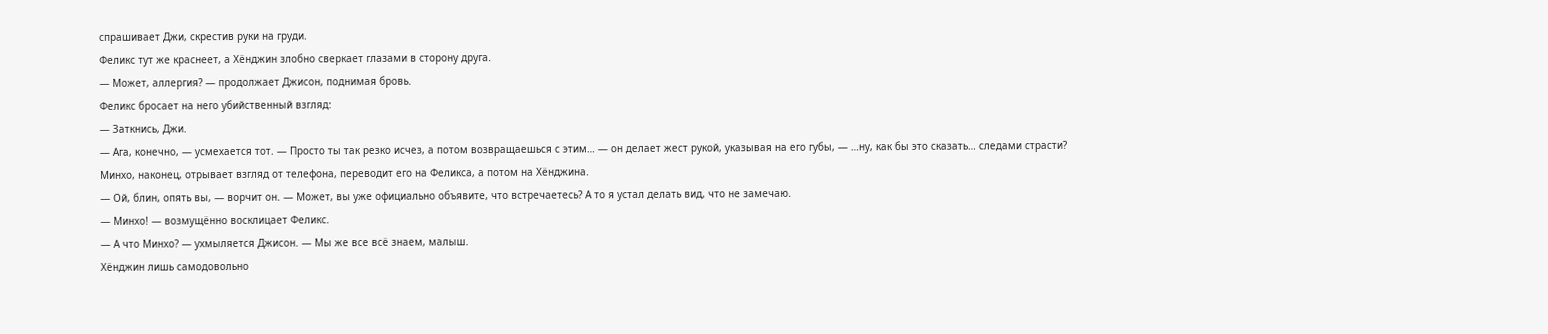спрашивает Джи, скрестив руки на груди.
Феликс тут же краснеет, а Хёнджин злобно сверкает глазами в сторону друга.
— Может, аллергия? — продолжает Джисон, поднимая бровь.
Феликс бросает на него убийственный взгляд:
— Заткнись, Джи.
— Ага, конечно, — усмехается тот. — Просто ты так резко исчез, а потом возвращаешься с этим… — он делает жест рукой, указывая на его губы, — …ну, как бы это сказать… следами страсти?
Минхо, наконец, отрывает взгляд от телефона, переводит его на Феликса, а потом на Хёнджина.
— Ой, блин, опять вы, — ворчит он. — Может, вы уже официально объявите, что встречаетесь? А то я устал делать вид, что не замечаю.
— Минхо! — возмущённо восклицает Феликс.
— А что Минхо? — ухмыляется Джисон. — Мы же все всё знаем, малыш.
Хёнджин лишь самодовольно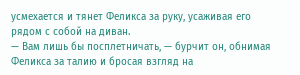усмехается и тянет Феликса за руку, усаживая его рядом с собой на диван.
— Вам лишь бы посплетничать, — бурчит он, обнимая Феликса за талию и бросая взгляд на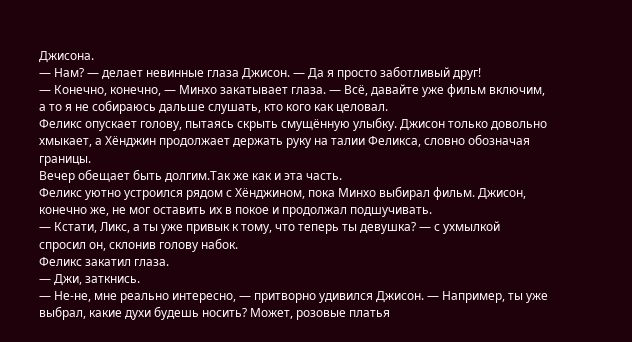Джисона.
— Нам? — делает невинные глаза Джисон. — Да я просто заботливый друг!
— Конечно, конечно, — Минхо закатывает глаза. — Всё, давайте уже фильм включим, а то я не собираюсь дальше слушать, кто кого как целовал.
Феликс опускает голову, пытаясь скрыть смущённую улыбку. Джисон только довольно хмыкает, а Хёнджин продолжает держать руку на талии Феликса, словно обозначая границы.
Вечер обещает быть долгим.Так же как и эта часть.
Феликс уютно устроился рядом с Хёнджином, пока Минхо выбирал фильм. Джисон, конечно же, не мог оставить их в покое и продолжал подшучивать.
— Кстати, Ликс, а ты уже привык к тому, что теперь ты девушка? — с ухмылкой спросил он, склонив голову набок.
Феликс закатил глаза.
— Джи, заткнись.
— Не-не, мне реально интересно, — притворно удивился Джисон. — Например, ты уже выбрал, какие духи будешь носить? Может, розовые платья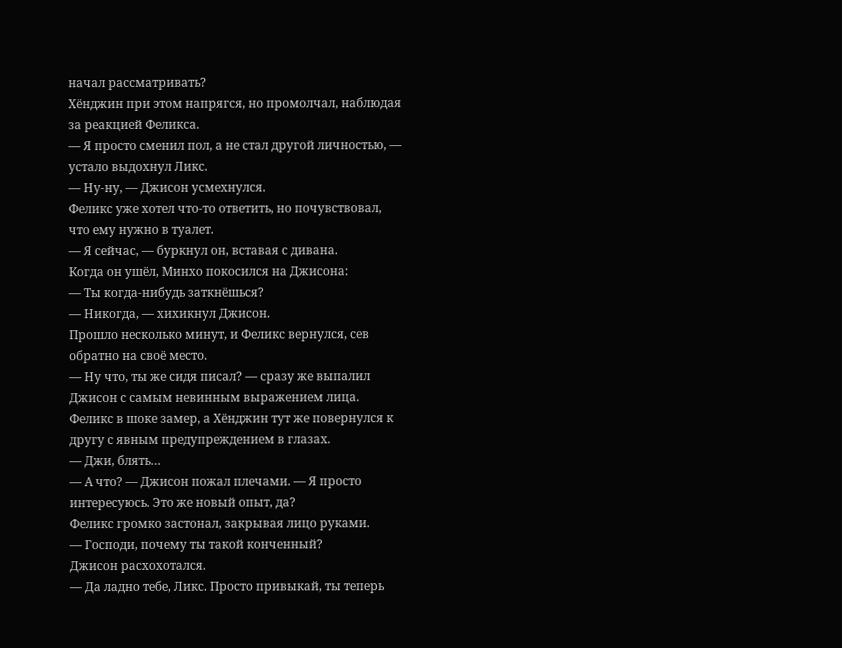начал рассматривать?
Хёнджин при этом напрягся, но промолчал, наблюдая за реакцией Феликса.
— Я просто сменил пол, а не стал другой личностью, — устало выдохнул Ликс.
— Ну-ну, — Джисон усмехнулся.
Феликс уже хотел что-то ответить, но почувствовал, что ему нужно в туалет.
— Я сейчас, — буркнул он, вставая с дивана.
Когда он ушёл, Минхо покосился на Джисона:
— Ты когда-нибудь заткнёшься?
— Никогда, — хихикнул Джисон.
Прошло несколько минут, и Феликс вернулся, сев обратно на своё место.
— Ну что, ты же сидя писал? — сразу же выпалил Джисон с самым невинным выражением лица.
Феликс в шоке замер, а Хёнджин тут же повернулся к другу с явным предупреждением в глазах.
— Джи, блять…
— А что? — Джисон пожал плечами. — Я просто интересуюсь. Это же новый опыт, да?
Феликс громко застонал, закрывая лицо руками.
— Господи, почему ты такой конченный?
Джисон расхохотался.
— Да ладно тебе, Ликс. Просто привыкай, ты теперь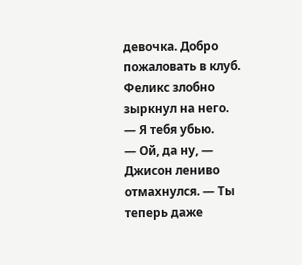девочка. Добро пожаловать в клуб.
Феликс злобно зыркнул на него.
— Я тебя убью.
— Ой, да ну, — Джисон лениво отмахнулся. — Ты теперь даже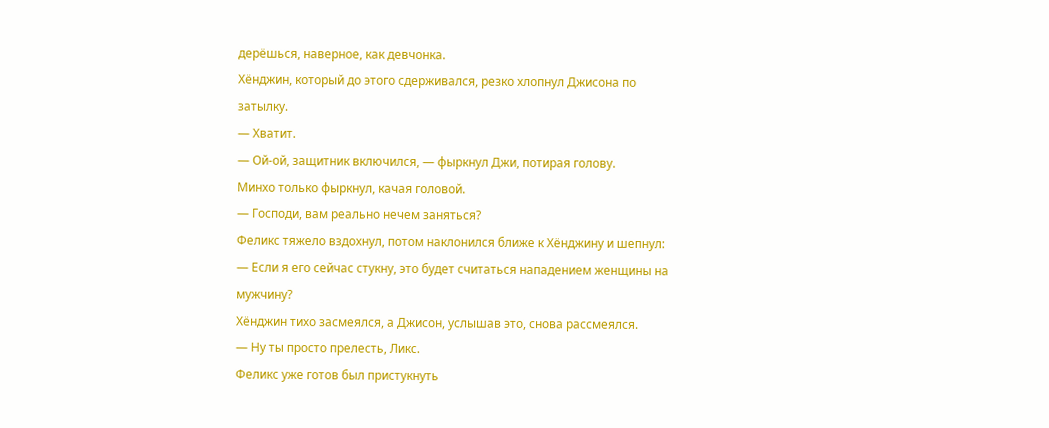дерёшься, наверное, как девчонка.
Хёнджин, который до этого сдерживался, резко хлопнул Джисона по затылку.
— Хватит.
— Ой-ой, защитник включился, — фыркнул Джи, потирая голову.
Минхо только фыркнул, качая головой.
— Господи, вам реально нечем заняться?
Феликс тяжело вздохнул, потом наклонился ближе к Хёнджину и шепнул:
— Если я его сейчас стукну, это будет считаться нападением женщины на мужчину?
Хёнджин тихо засмеялся, а Джисон, услышав это, снова рассмеялся.
— Ну ты просто прелесть, Ликс.
Феликс уже готов был пристукнуть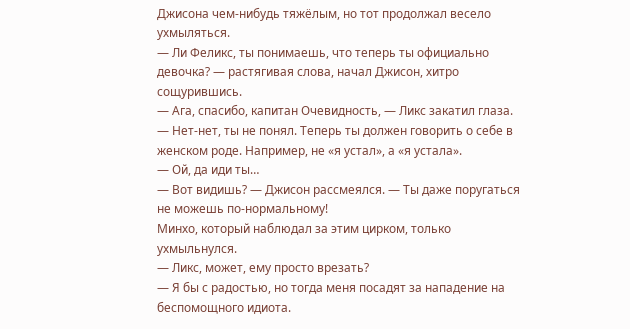Джисона чем-нибудь тяжёлым, но тот продолжал весело ухмыляться.
— Ли Феликс, ты понимаешь, что теперь ты официально девочка? — растягивая слова, начал Джисон, хитро сощурившись.
— Ага, спасибо, капитан Очевидность, — Ликс закатил глаза.
— Нет-нет, ты не понял. Теперь ты должен говорить о себе в женском роде. Например, не «я устал», а «я устала».
— Ой, да иди ты…
— Вот видишь? — Джисон рассмеялся. — Ты даже поругаться не можешь по-нормальному!
Минхо, который наблюдал за этим цирком, только ухмыльнулся.
— Ликс, может, ему просто врезать?
— Я бы с радостью, но тогда меня посадят за нападение на беспомощного идиота.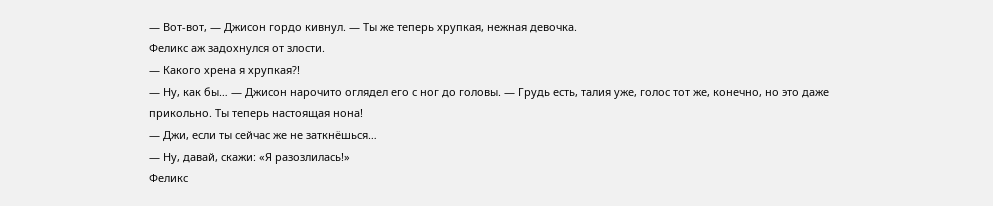— Вот-вот, — Джисон гордо кивнул. — Ты же теперь хрупкая, нежная девочка.
Феликс аж задохнулся от злости.
— Какого хрена я хрупкая?!
— Ну, как бы… — Джисон нарочито оглядел его с ног до головы. — Грудь есть, талия уже, голос тот же, конечно, но это даже прикольно. Ты теперь настоящая нона!
— Джи, если ты сейчас же не заткнёшься…
— Ну, давай, скажи: «Я разозлилась!»
Феликс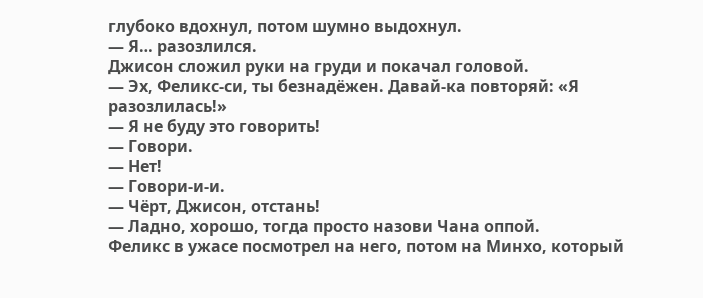глубоко вдохнул, потом шумно выдохнул.
— Я… разозлился.
Джисон сложил руки на груди и покачал головой.
— Эх, Феликс-си, ты безнадёжен. Давай-ка повторяй: «Я разозлилась!»
— Я не буду это говорить!
— Говори.
— Нет!
— Говори-и-и.
— Чёрт, Джисон, отстань!
— Ладно, хорошо, тогда просто назови Чана оппой.
Феликс в ужасе посмотрел на него, потом на Минхо, который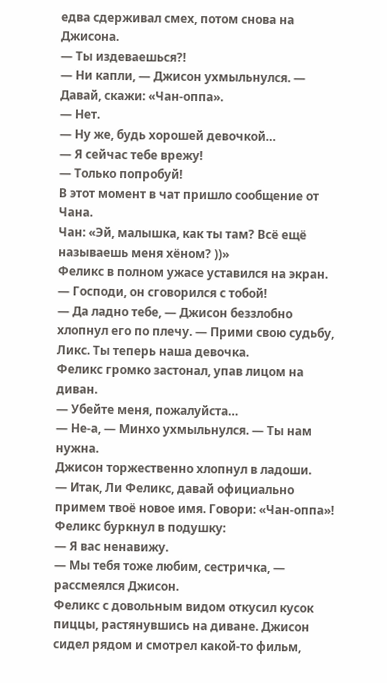едва сдерживал смех, потом снова на Джисона.
— Ты издеваешься?!
— Ни капли, — Джисон ухмыльнулся. — Давай, скажи: «Чан-оппа».
— Нет.
— Ну же, будь хорошей девочкой…
— Я сейчас тебе врежу!
— Только попробуй!
В этот момент в чат пришло сообщение от Чана.
Чан: «Эй, малышка, как ты там? Всё ещё называешь меня хёном? ))»
Феликс в полном ужасе уставился на экран.
— Господи, он сговорился с тобой!
— Да ладно тебе, — Джисон беззлобно хлопнул его по плечу. — Прими свою судьбу, Ликс. Ты теперь наша девочка.
Феликс громко застонал, упав лицом на диван.
— Убейте меня, пожалуйста…
— Не-а, — Минхо ухмыльнулся. — Ты нам нужна.
Джисон торжественно хлопнул в ладоши.
— Итак, Ли Феликс, давай официально примем твоё новое имя. Говори: «Чан-оппа»!
Феликс буркнул в подушку:
— Я вас ненавижу.
— Мы тебя тоже любим, сестричка, — рассмеялся Джисон.
Феликс с довольным видом откусил кусок пиццы, растянувшись на диване. Джисон сидел рядом и смотрел какой-то фильм,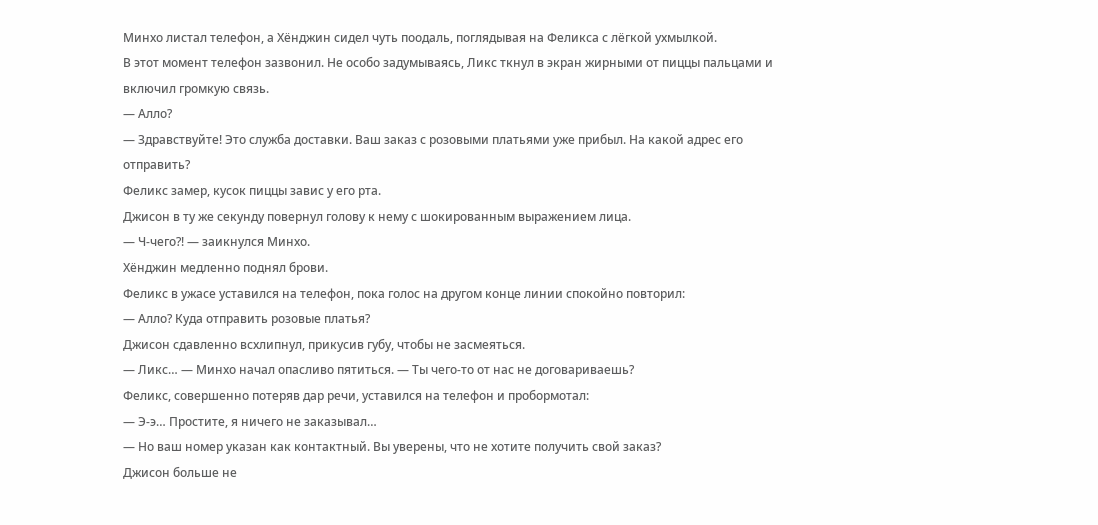Минхо листал телефон, а Хёнджин сидел чуть поодаль, поглядывая на Феликса с лёгкой ухмылкой.
В этот момент телефон зазвонил. Не особо задумываясь, Ликс ткнул в экран жирными от пиццы пальцами и включил громкую связь.
— Алло?
— Здравствуйте! Это служба доставки. Ваш заказ с розовыми платьями уже прибыл. На какой адрес его отправить?
Феликс замер, кусок пиццы завис у его рта.
Джисон в ту же секунду повернул голову к нему с шокированным выражением лица.
— Ч-чего?! — заикнулся Минхо.
Хёнджин медленно поднял брови.
Феликс в ужасе уставился на телефон, пока голос на другом конце линии спокойно повторил:
— Алло? Куда отправить розовые платья?
Джисон сдавленно всхлипнул, прикусив губу, чтобы не засмеяться.
— Ликс… — Минхо начал опасливо пятиться. — Ты чего-то от нас не договариваешь?
Феликс, совершенно потеряв дар речи, уставился на телефон и пробормотал:
— Э-э… Простите, я ничего не заказывал…
— Но ваш номер указан как контактный. Вы уверены, что не хотите получить свой заказ?
Джисон больше не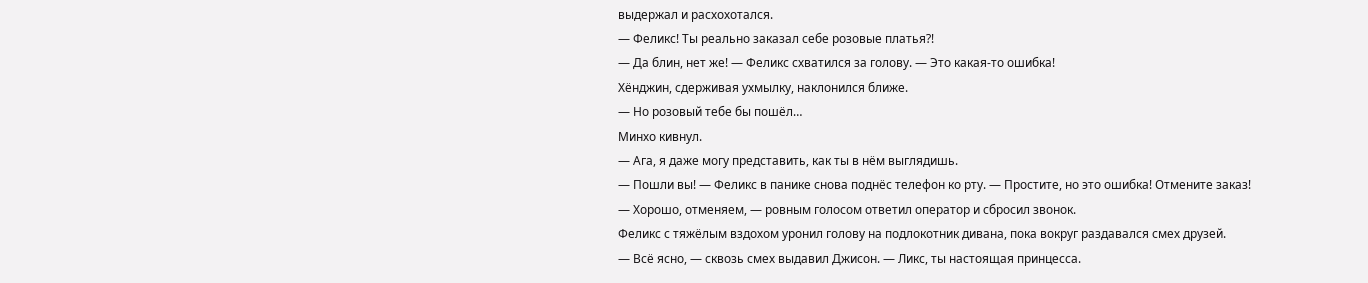выдержал и расхохотался.
— Феликс! Ты реально заказал себе розовые платья?!
— Да блин, нет же! — Феликс схватился за голову. — Это какая-то ошибка!
Хёнджин, сдерживая ухмылку, наклонился ближе.
— Но розовый тебе бы пошёл…
Минхо кивнул.
— Ага, я даже могу представить, как ты в нём выглядишь.
— Пошли вы! — Феликс в панике снова поднёс телефон ко рту. — Простите, но это ошибка! Отмените заказ!
— Хорошо, отменяем, — ровным голосом ответил оператор и сбросил звонок.
Феликс с тяжёлым вздохом уронил голову на подлокотник дивана, пока вокруг раздавался смех друзей.
— Всё ясно, — сквозь смех выдавил Джисон. — Ликс, ты настоящая принцесса.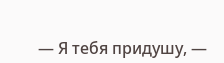— Я тебя придушу, —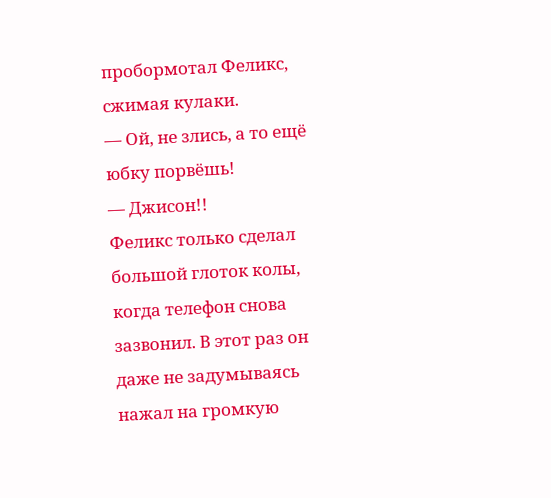пробормотал Феликс, сжимая кулаки.
— Ой, не злись, а то ещё юбку порвёшь!
— Джисон!!
Феликс только сделал большой глоток колы, когда телефон снова зазвонил. В этот раз он даже не задумываясь нажал на громкую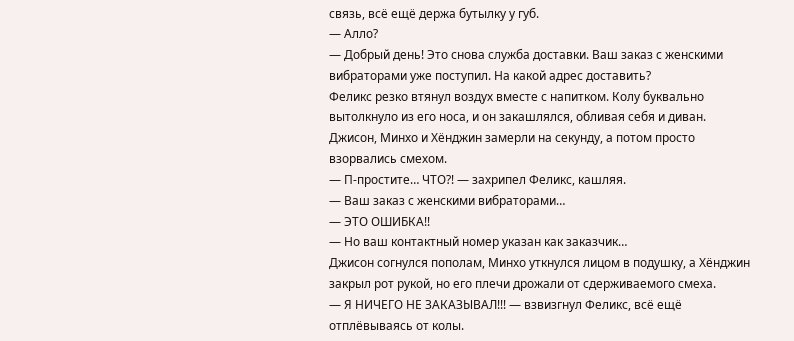связь, всё ещё держа бутылку у губ.
— Алло?
— Добрый день! Это снова служба доставки. Ваш заказ с женскими вибраторами уже поступил. На какой адрес доставить?
Феликс резко втянул воздух вместе с напитком. Колу буквально вытолкнуло из его носа, и он закашлялся, обливая себя и диван.
Джисон, Минхо и Хёнджин замерли на секунду, а потом просто взорвались смехом.
— П-простите… ЧТО?! — захрипел Феликс, кашляя.
— Ваш заказ с женскими вибраторами…
— ЭТО ОШИБКА!!
— Но ваш контактный номер указан как заказчик…
Джисон согнулся пополам, Минхо уткнулся лицом в подушку, а Хёнджин закрыл рот рукой, но его плечи дрожали от сдерживаемого смеха.
— Я НИЧЕГО НЕ ЗАКАЗЫВАЛ!!! — взвизгнул Феликс, всё ещё отплёвываясь от колы.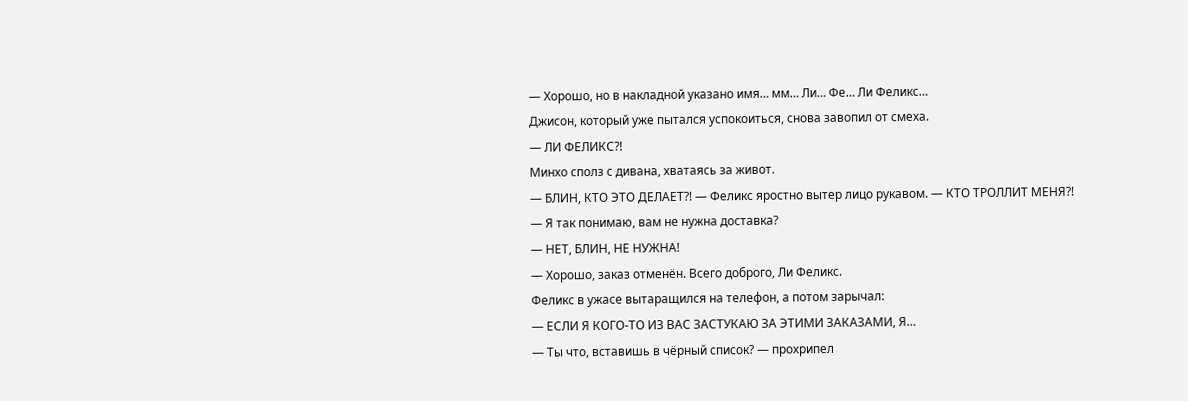— Хорошо, но в накладной указано имя… мм… Ли… Фе… Ли Феликс…
Джисон, который уже пытался успокоиться, снова завопил от смеха.
— ЛИ ФЕЛИКС?!
Минхо сполз с дивана, хватаясь за живот.
— БЛИН, КТО ЭТО ДЕЛАЕТ?! — Феликс яростно вытер лицо рукавом. — КТО ТРОЛЛИТ МЕНЯ?!
— Я так понимаю, вам не нужна доставка?
— НЕТ, БЛИН, НЕ НУЖНА!
— Хорошо, заказ отменён. Всего доброго, Ли Феликс.
Феликс в ужасе вытаращился на телефон, а потом зарычал:
— ЕСЛИ Я КОГО-ТО ИЗ ВАС ЗАСТУКАЮ ЗА ЭТИМИ ЗАКАЗАМИ, Я…
— Ты что, вставишь в чёрный список? — прохрипел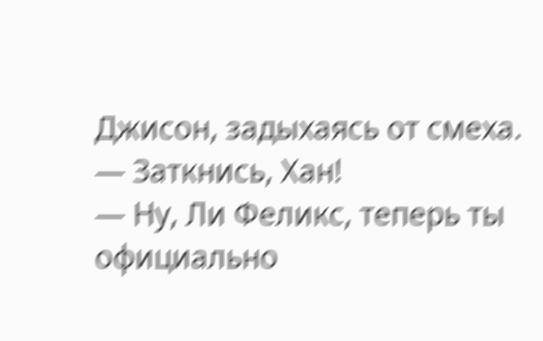Джисон, задыхаясь от смеха.
— Заткнись, Хан!
— Ну, Ли Феликс, теперь ты официально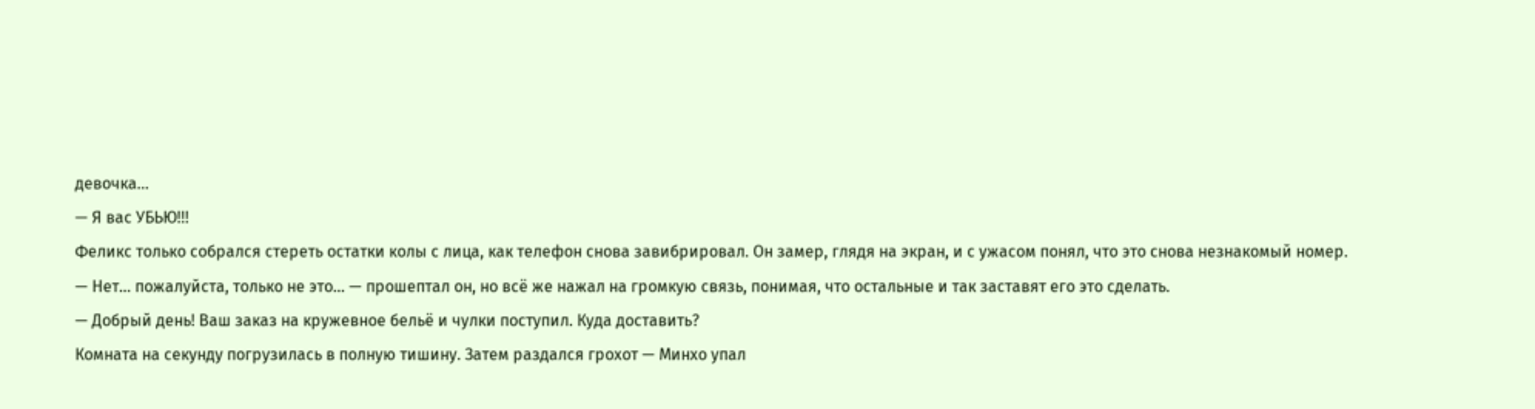девочка…
— Я вас УБЬЮ!!!
Феликс только собрался стереть остатки колы с лица, как телефон снова завибрировал. Он замер, глядя на экран, и с ужасом понял, что это снова незнакомый номер.
— Нет… пожалуйста, только не это… — прошептал он, но всё же нажал на громкую связь, понимая, что остальные и так заставят его это сделать.
— Добрый день! Ваш заказ на кружевное бельё и чулки поступил. Куда доставить?
Комната на секунду погрузилась в полную тишину. Затем раздался грохот — Минхо упал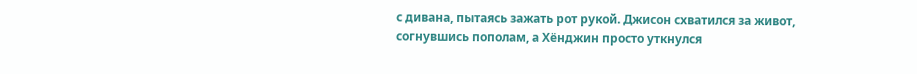с дивана, пытаясь зажать рот рукой. Джисон схватился за живот, согнувшись пополам, а Хёнджин просто уткнулся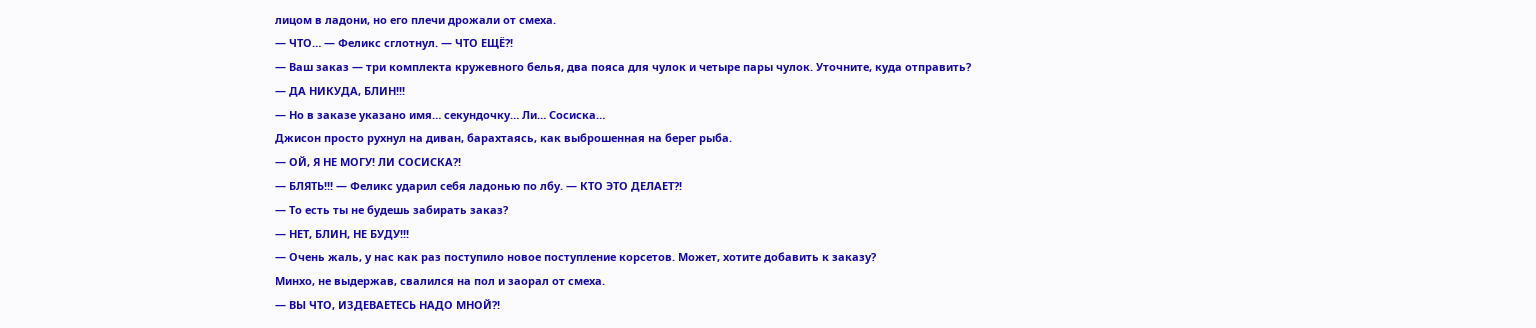лицом в ладони, но его плечи дрожали от смеха.
— ЧТО… — Феликс сглотнул. — ЧТО ЕЩЁ?!
— Ваш заказ — три комплекта кружевного белья, два пояса для чулок и четыре пары чулок. Уточните, куда отправить?
— ДА НИКУДА, БЛИН!!!
— Но в заказе указано имя… секундочку… Ли… Сосиска…
Джисон просто рухнул на диван, барахтаясь, как выброшенная на берег рыба.
— ОЙ, Я НЕ МОГУ! ЛИ СОСИСКА?!
— БЛЯТЬ!!! — Феликс ударил себя ладонью по лбу. — КТО ЭТО ДЕЛАЕТ?!
— То есть ты не будешь забирать заказ?
— НЕТ, БЛИН, НЕ БУДУ!!!
— Очень жаль, у нас как раз поступило новое поступление корсетов. Может, хотите добавить к заказу?
Минхо, не выдержав, свалился на пол и заорал от смеха.
— ВЫ ЧТО, ИЗДЕВАЕТЕСЬ НАДО МНОЙ?!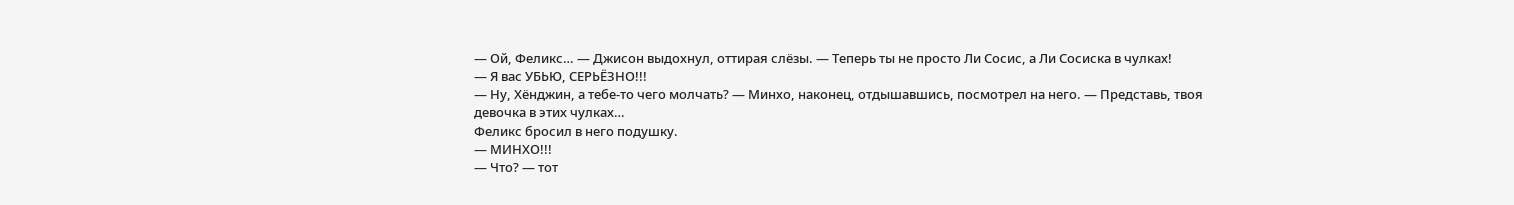— Ой, Феликс… — Джисон выдохнул, оттирая слёзы. — Теперь ты не просто Ли Сосис, а Ли Сосиска в чулках!
— Я вас УБЬЮ, СЕРЬЁЗНО!!!
— Ну, Хёнджин, а тебе-то чего молчать? — Минхо, наконец, отдышавшись, посмотрел на него. — Представь, твоя девочка в этих чулках…
Феликс бросил в него подушку.
— МИНХО!!!
— Что? — тот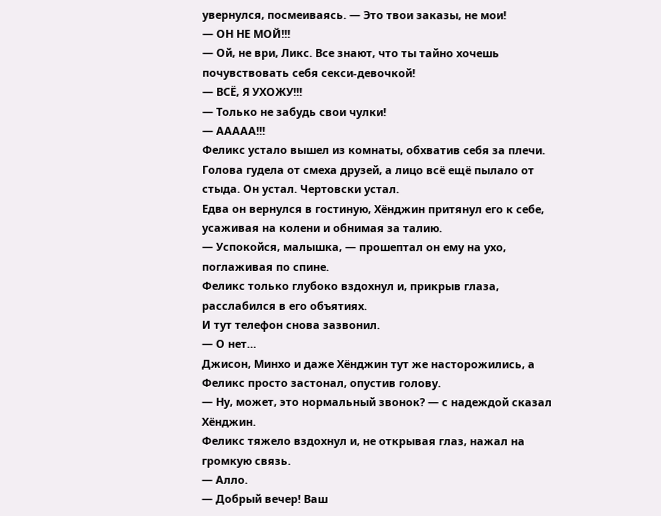увернулся, посмеиваясь. — Это твои заказы, не мои!
— ОН НЕ МОЙ!!!
— Ой, не ври, Ликс. Все знают, что ты тайно хочешь почувствовать себя секси-девочкой!
— ВСЁ, Я УХОЖУ!!!
— Только не забудь свои чулки!
— ААААА!!!
Феликс устало вышел из комнаты, обхватив себя за плечи. Голова гудела от смеха друзей, а лицо всё ещё пылало от стыда. Он устал. Чертовски устал.
Едва он вернулся в гостиную, Хёнджин притянул его к себе, усаживая на колени и обнимая за талию.
— Успокойся, малышка, — прошептал он ему на ухо, поглаживая по спине.
Феликс только глубоко вздохнул и, прикрыв глаза, расслабился в его объятиях.
И тут телефон снова зазвонил.
— О нет…
Джисон, Минхо и даже Хёнджин тут же насторожились, а Феликс просто застонал, опустив голову.
— Ну, может, это нормальный звонок? — с надеждой сказал Хёнджин.
Феликс тяжело вздохнул и, не открывая глаз, нажал на громкую связь.
— Алло.
— Добрый вечер! Ваш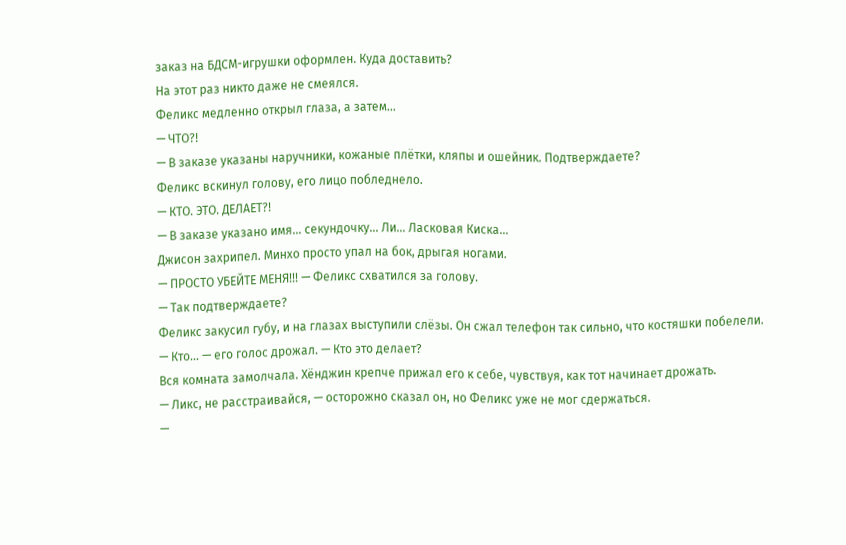заказ на БДСМ-игрушки оформлен. Куда доставить?
На этот раз никто даже не смеялся.
Феликс медленно открыл глаза, а затем…
— ЧТО?!
— В заказе указаны наручники, кожаные плётки, кляпы и ошейник. Подтверждаете?
Феликс вскинул голову, его лицо побледнело.
— КТО. ЭТО. ДЕЛАЕТ?!
— В заказе указано имя… секундочку… Ли… Ласковая Киска…
Джисон захрипел. Минхо просто упал на бок, дрыгая ногами.
— ПРОСТО УБЕЙТЕ МЕНЯ!!! — Феликс схватился за голову.
— Так подтверждаете?
Феликс закусил губу, и на глазах выступили слёзы. Он сжал телефон так сильно, что костяшки побелели.
— Кто… — его голос дрожал. — Кто это делает?
Вся комната замолчала. Хёнджин крепче прижал его к себе, чувствуя, как тот начинает дрожать.
— Ликс, не расстраивайся, — осторожно сказал он, но Феликс уже не мог сдержаться.
—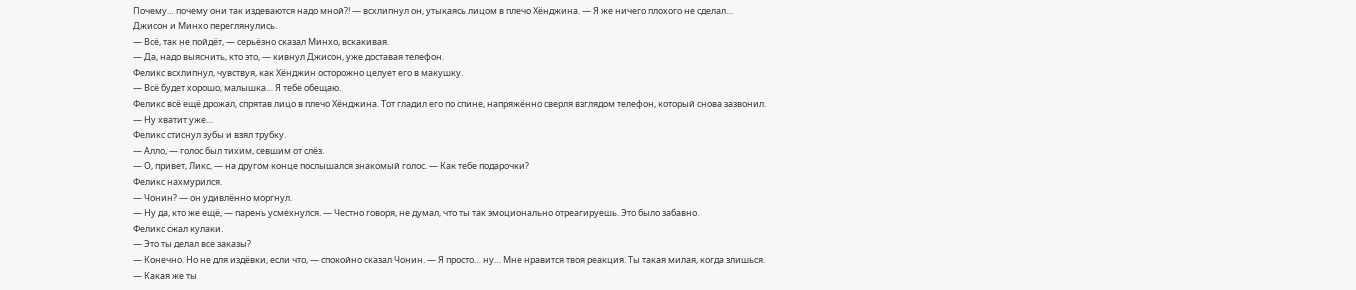Почему… почему они так издеваются надо мной?! — всхлипнул он, утыкаясь лицом в плечо Хёнджина. — Я же ничего плохого не сделал…
Джисон и Минхо переглянулись.
— Всё, так не пойдёт, — серьёзно сказал Минхо, вскакивая.
— Да, надо выяснить, кто это, — кивнул Джисон, уже доставая телефон.
Феликс всхлипнул, чувствуя, как Хёнджин осторожно целует его в макушку.
— Всё будет хорошо, малышка… Я тебе обещаю.
Феликс всё ещё дрожал, спрятав лицо в плечо Хёнджина. Тот гладил его по спине, напряжённо сверля взглядом телефон, который снова зазвонил.
— Ну хватит уже…
Феликс стиснул зубы и взял трубку.
— Алло, — голос был тихим, севшим от слёз.
— О, привет, Ликс, — на другом конце послышался знакомый голос. — Как тебе подарочки?
Феликс нахмурился.
— Чонин? — он удивлённо моргнул.
— Ну да, кто же ещё, — парень усмехнулся. — Честно говоря, не думал, что ты так эмоционально отреагируешь. Это было забавно.
Феликс сжал кулаки.
— Это ты делал все заказы?
— Конечно. Но не для издёвки, если что, — спокойно сказал Чонин. — Я просто… ну… Мне нравится твоя реакция. Ты такая милая, когда злишься.
— Какая же ты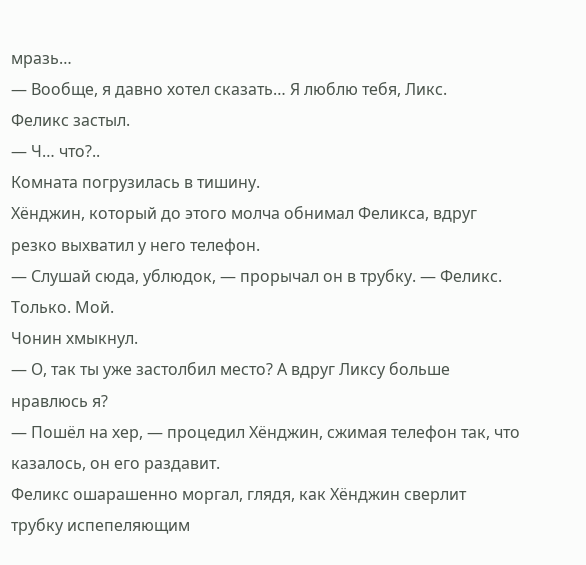мразь…
— Вообще, я давно хотел сказать… Я люблю тебя, Ликс.
Феликс застыл.
— Ч… что?..
Комната погрузилась в тишину.
Хёнджин, который до этого молча обнимал Феликса, вдруг резко выхватил у него телефон.
— Слушай сюда, ублюдок, — прорычал он в трубку. — Феликс. Только. Мой.
Чонин хмыкнул.
— О, так ты уже застолбил место? А вдруг Ликсу больше нравлюсь я?
— Пошёл на хер, — процедил Хёнджин, сжимая телефон так, что казалось, он его раздавит.
Феликс ошарашенно моргал, глядя, как Хёнджин сверлит трубку испепеляющим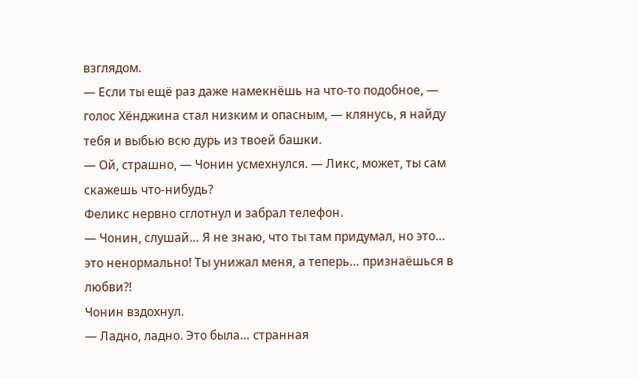взглядом.
— Если ты ещё раз даже намекнёшь на что-то подобное, — голос Хёнджина стал низким и опасным, — клянусь, я найду тебя и выбью всю дурь из твоей башки.
— Ой, страшно, — Чонин усмехнулся. — Ликс, может, ты сам скажешь что-нибудь?
Феликс нервно сглотнул и забрал телефон.
— Чонин, слушай… Я не знаю, что ты там придумал, но это… это ненормально! Ты унижал меня, а теперь… признаёшься в любви?!
Чонин вздохнул.
— Ладно, ладно. Это была… странная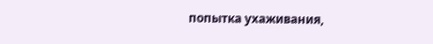попытка ухаживания,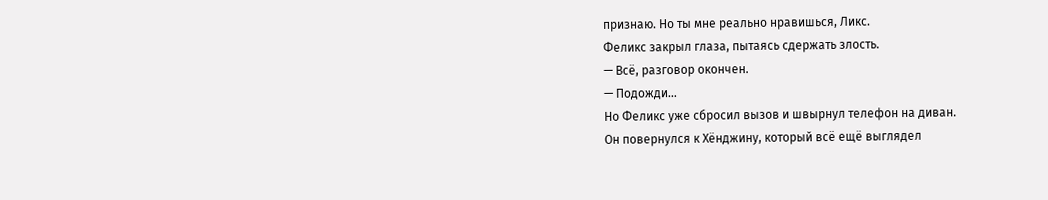признаю. Но ты мне реально нравишься, Ликс.
Феликс закрыл глаза, пытаясь сдержать злость.
— Всё, разговор окончен.
— Подожди…
Но Феликс уже сбросил вызов и швырнул телефон на диван.
Он повернулся к Хёнджину, который всё ещё выглядел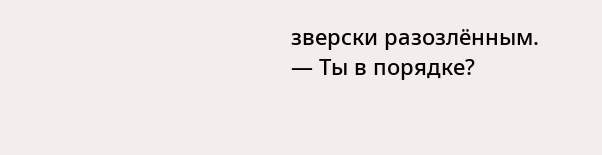зверски разозлённым.
— Ты в порядке?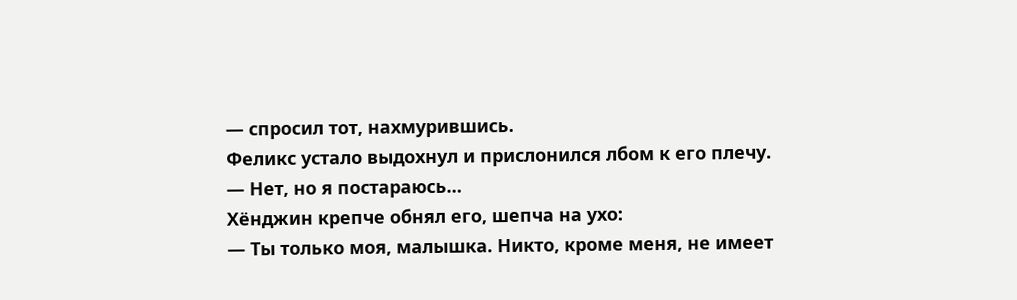— спросил тот, нахмурившись.
Феликс устало выдохнул и прислонился лбом к его плечу.
— Нет, но я постараюсь…
Хёнджин крепче обнял его, шепча на ухо:
— Ты только моя, малышка. Никто, кроме меня, не имеет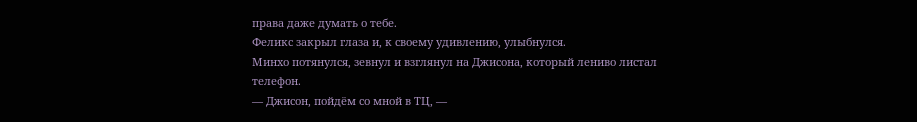права даже думать о тебе.
Феликс закрыл глаза и, к своему удивлению, улыбнулся.
Минхо потянулся, зевнул и взглянул на Джисона, который лениво листал телефон.
— Джисон, пойдём со мной в ТЦ, —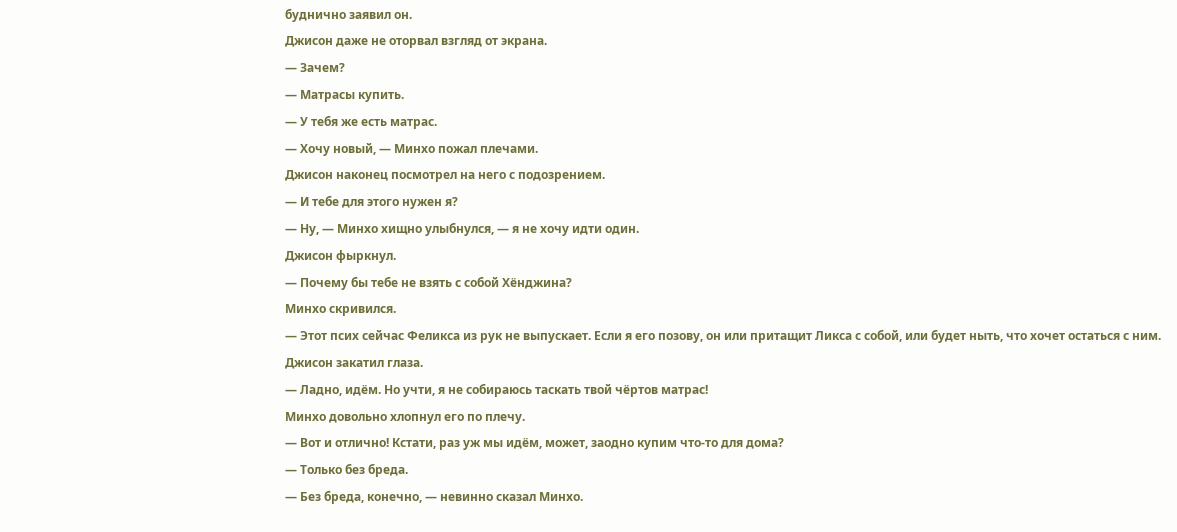буднично заявил он.
Джисон даже не оторвал взгляд от экрана.
— Зачем?
— Матрасы купить.
— У тебя же есть матрас.
— Хочу новый, — Минхо пожал плечами.
Джисон наконец посмотрел на него с подозрением.
— И тебе для этого нужен я?
— Ну, — Минхо хищно улыбнулся, — я не хочу идти один.
Джисон фыркнул.
— Почему бы тебе не взять с собой Хёнджина?
Минхо скривился.
— Этот псих сейчас Феликса из рук не выпускает. Если я его позову, он или притащит Ликса с собой, или будет ныть, что хочет остаться с ним.
Джисон закатил глаза.
— Ладно, идём. Но учти, я не собираюсь таскать твой чёртов матрас!
Минхо довольно хлопнул его по плечу.
— Вот и отлично! Кстати, раз уж мы идём, может, заодно купим что-то для дома?
— Только без бреда.
— Без бреда, конечно, — невинно сказал Минхо.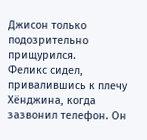Джисон только подозрительно прищурился.
Феликс сидел, привалившись к плечу Хёнджина, когда зазвонил телефон. Он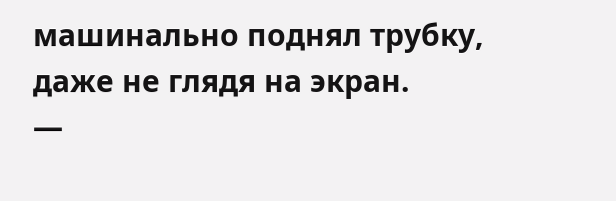машинально поднял трубку, даже не глядя на экран.
—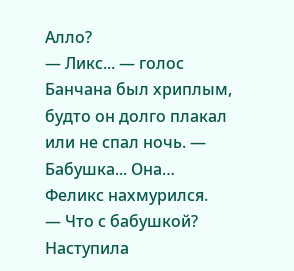Алло?
— Ликс... — голос Банчана был хриплым, будто он долго плакал или не спал ночь. — Бабушка... Она…
Феликс нахмурился.
— Что с бабушкой?
Наступила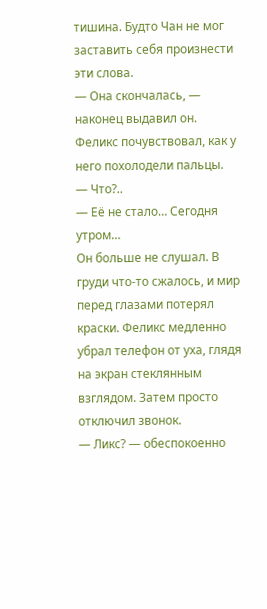тишина. Будто Чан не мог заставить себя произнести эти слова.
— Она скончалась, — наконец выдавил он.
Феликс почувствовал, как у него похолодели пальцы.
— Что?..
— Её не стало… Сегодня утром…
Он больше не слушал. В груди что-то сжалось, и мир перед глазами потерял краски. Феликс медленно убрал телефон от уха, глядя на экран стеклянным взглядом. Затем просто отключил звонок.
— Ликс? — обеспокоенно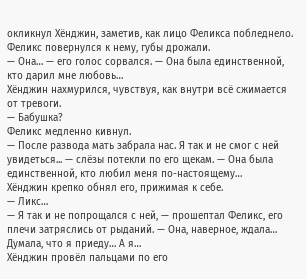окликнул Хёнджин, заметив, как лицо Феликса побледнело.
Феликс повернулся к нему, губы дрожали.
— Она… — его голос сорвался. — Она была единственной, кто дарил мне любовь…
Хёнджин нахмурился, чувствуя, как внутри всё сжимается от тревоги.
— Бабушка?
Феликс медленно кивнул.
— После развода мать забрала нас. Я так и не смог с ней увидеться... — слёзы потекли по его щекам. — Она была единственной, кто любил меня по-настоящему…
Хёнджин крепко обнял его, прижимая к себе.
— Ликс…
— Я так и не попрощался с ней, — прошептал Феликс, его плечи затряслись от рыданий. — Она, наверное, ждала… Думала, что я приеду… А я…
Хёнджин провёл пальцами по его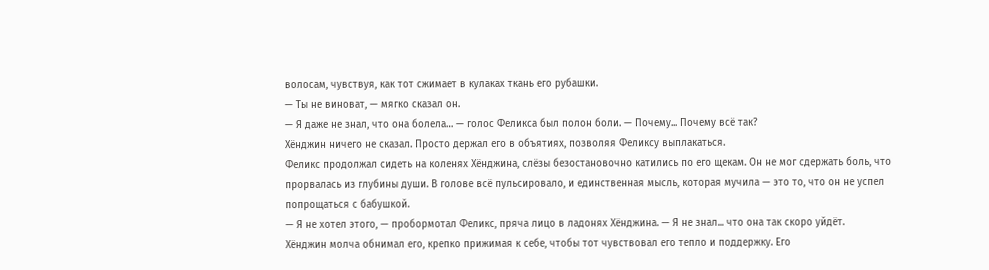волосам, чувствуя, как тот сжимает в кулаках ткань его рубашки.
— Ты не виноват, — мягко сказал он.
— Я даже не знал, что она болела… — голос Феликса был полон боли. — Почему... Почему всё так?
Хёнджин ничего не сказал. Просто держал его в объятиях, позволяя Феликсу выплакаться.
Феликс продолжал сидеть на коленях Хёнджина, слёзы безостановочно катились по его щекам. Он не мог сдержать боль, что прорвалась из глубины души. В голове всё пульсировало, и единственная мысль, которая мучила — это то, что он не успел попрощаться с бабушкой.
— Я не хотел этого, — пробормотал Феликс, пряча лицо в ладонях Хёнджина. — Я не знал... что она так скоро уйдёт.
Хёнджин молча обнимал его, крепко прижимая к себе, чтобы тот чувствовал его тепло и поддержку. Его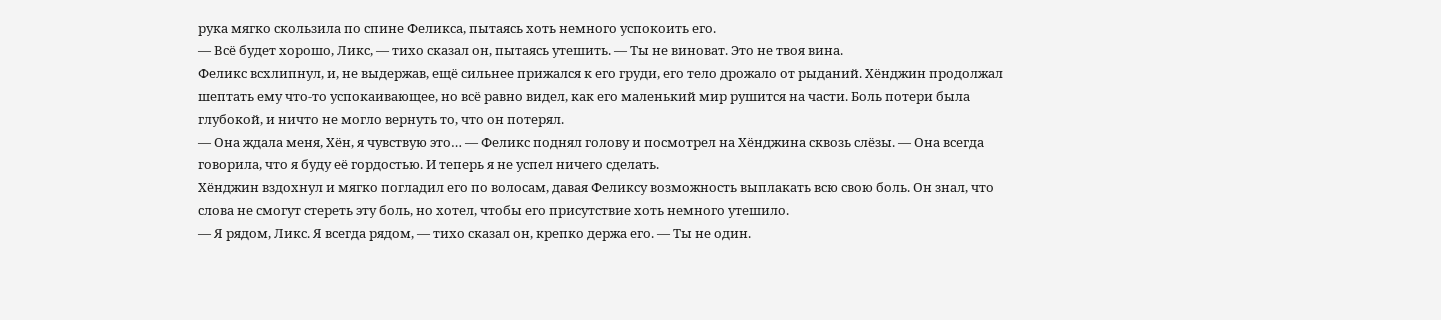рука мягко скользила по спине Феликса, пытаясь хоть немного успокоить его.
— Всё будет хорошо, Ликс, — тихо сказал он, пытаясь утешить. — Ты не виноват. Это не твоя вина.
Феликс всхлипнул, и, не выдержав, ещё сильнее прижался к его груди, его тело дрожало от рыданий. Хёнджин продолжал шептать ему что-то успокаивающее, но всё равно видел, как его маленький мир рушится на части. Боль потери была глубокой, и ничто не могло вернуть то, что он потерял.
— Она ждала меня, Хён, я чувствую это… — Феликс поднял голову и посмотрел на Хёнджина сквозь слёзы. — Она всегда говорила, что я буду её гордостью. И теперь я не успел ничего сделать.
Хёнджин вздохнул и мягко погладил его по волосам, давая Феликсу возможность выплакать всю свою боль. Он знал, что слова не смогут стереть эту боль, но хотел, чтобы его присутствие хоть немного утешило.
— Я рядом, Ликс. Я всегда рядом, — тихо сказал он, крепко держа его. — Ты не один.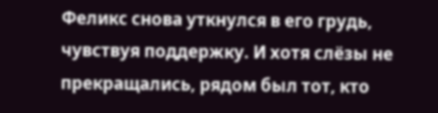Феликс снова уткнулся в его грудь, чувствуя поддержку. И хотя слёзы не прекращались, рядом был тот, кто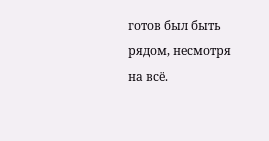готов был быть рядом, несмотря на всё.